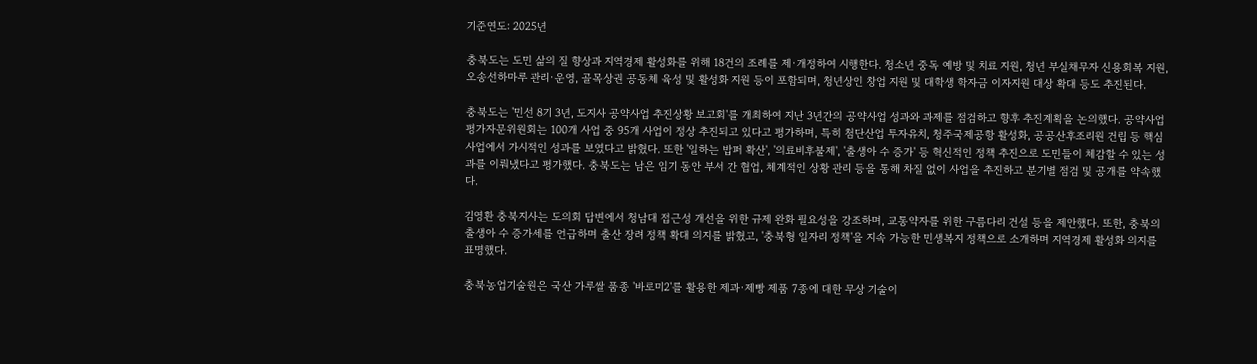기준연도: 2025년

충북도는 도민 삶의 질 향상과 지역경제 활성화를 위해 18건의 조례를 제·개정하여 시행한다. 청소년 중독 예방 및 치료 지원, 청년 부실채무자 신용회복 지원, 오송선하마루 관리·운영, 골목상권 공동체 육성 및 활성화 지원 등이 포함되며, 청년상인 창업 지원 및 대학생 학자금 이자지원 대상 확대 등도 추진된다.

충북도는 '민선 8기 3년, 도지사 공약사업 추진상황 보고회'를 개최하여 지난 3년간의 공약사업 성과와 과제를 점검하고 향후 추진계획을 논의했다. 공약사업 평가자문위원회는 100개 사업 중 95개 사업이 정상 추진되고 있다고 평가하며, 특히 첨단산업 투자유치, 청주국제공항 활성화, 공공산후조리원 건립 등 핵심사업에서 가시적인 성과를 보였다고 밝혔다. 또한 '일하는 밥퍼 확산', '의료비후불제', '출생아 수 증가' 등 혁신적인 정책 추진으로 도민들이 체감할 수 있는 성과를 이뤄냈다고 평가했다. 충북도는 남은 임기 동안 부서 간 협업, 체계적인 상황 관리 등을 통해 차질 없이 사업을 추진하고 분기별 점검 및 공개를 약속했다.

김영환 충북지사는 도의회 답변에서 청남대 접근성 개선을 위한 규제 완화 필요성을 강조하며, 교통약자를 위한 구름다리 건설 등을 제안했다. 또한, 충북의 출생아 수 증가세를 언급하며 출산 장려 정책 확대 의지를 밝혔고, '충북형 일자리 정책'을 지속 가능한 민생복지 정책으로 소개하며 지역경제 활성화 의지를 표명했다.

충북농업기술원은 국산 가루쌀 품종 '바로미2'를 활용한 제과·제빵 제품 7종에 대한 무상 기술이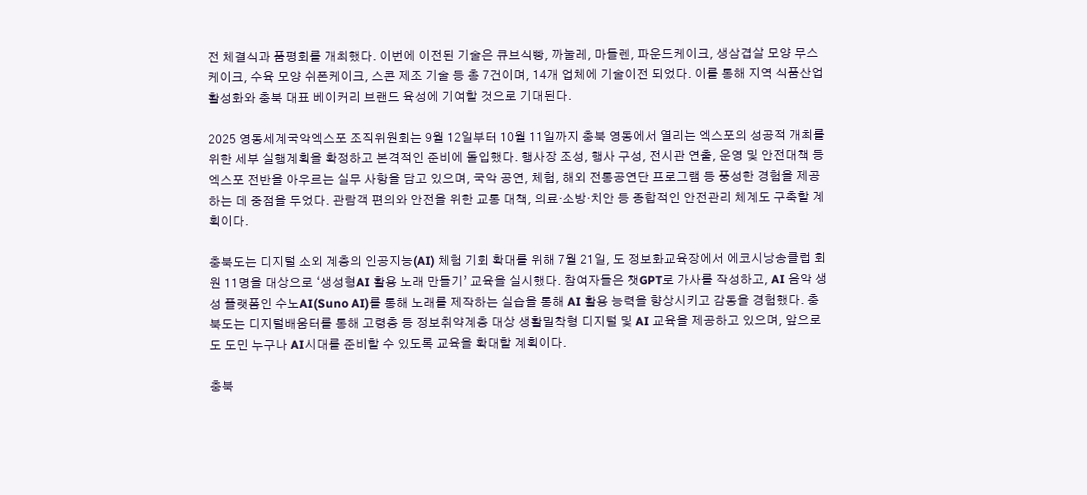전 체결식과 품평회를 개최했다. 이번에 이전된 기술은 큐브식빵, 까눌레, 마들렌, 파운드케이크, 생삼겹살 모양 무스케이크, 수육 모양 쉬폰케이크, 스콘 제조 기술 등 총 7건이며, 14개 업체에 기술이전 되었다. 이를 통해 지역 식품산업 활성화와 충북 대표 베이커리 브랜드 육성에 기여할 것으로 기대된다.

2025 영동세계국악엑스포 조직위원회는 9월 12일부터 10월 11일까지 충북 영동에서 열리는 엑스포의 성공적 개최를 위한 세부 실행계획을 확정하고 본격적인 준비에 돌입했다. 행사장 조성, 행사 구성, 전시관 연출, 운영 및 안전대책 등 엑스포 전반을 아우르는 실무 사항을 담고 있으며, 국악 공연, 체험, 해외 전통공연단 프로그램 등 풍성한 경험을 제공하는 데 중점을 두었다. 관람객 편의와 안전을 위한 교통 대책, 의료·소방·치안 등 종합적인 안전관리 체계도 구축할 계획이다.

충북도는 디지털 소외 계층의 인공지능(AI) 체험 기회 확대를 위해 7월 21일, 도 정보화교육장에서 에코시낭송클럽 회원 11명을 대상으로 ‘생성형AI 활용 노래 만들기’ 교육을 실시했다. 참여자들은 챗GPT로 가사를 작성하고, AI 음악 생성 플랫폼인 수노AI(Suno AI)를 통해 노래를 제작하는 실습을 통해 AI 활용 능력을 향상시키고 감동을 경험했다. 충북도는 디지털배움터를 통해 고령층 등 정보취약계층 대상 생활밀착형 디지털 및 AI 교육을 제공하고 있으며, 앞으로도 도민 누구나 AI시대를 준비할 수 있도록 교육을 확대할 계획이다.

충북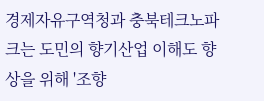경제자유구역청과 충북테크노파크는 도민의 향기산업 이해도 향상을 위해 '조향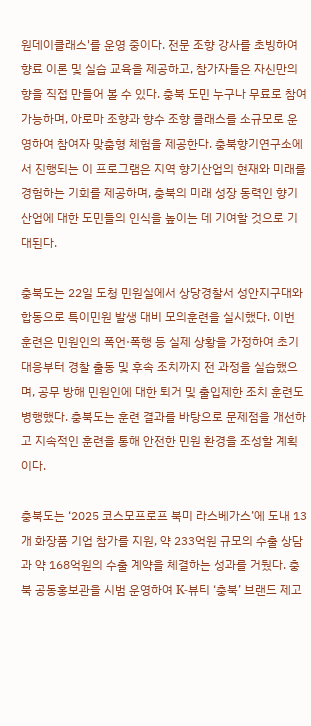원데이클래스'를 운영 중이다. 전문 조향 강사를 초빙하여 향료 이론 및 실습 교육을 제공하고, 참가자들은 자신만의 향을 직접 만들어 볼 수 있다. 충북 도민 누구나 무료로 참여 가능하며, 아로마 조향과 향수 조향 클래스를 소규모로 운영하여 참여자 맞춤형 체험을 제공한다. 충북향기연구소에서 진행되는 이 프로그램은 지역 향기산업의 현재와 미래를 경험하는 기회를 제공하며, 충북의 미래 성장 동력인 향기산업에 대한 도민들의 인식을 높이는 데 기여할 것으로 기대된다.

충북도는 22일 도청 민원실에서 상당경찰서 성안지구대와 합동으로 특이민원 발생 대비 모의훈련을 실시했다. 이번 훈련은 민원인의 폭언·폭행 등 실제 상황을 가정하여 초기 대응부터 경찰 출동 및 후속 조치까지 전 과정을 실습했으며, 공무 방해 민원인에 대한 퇴거 및 출입제한 조치 훈련도 병행했다. 충북도는 훈련 결과를 바탕으로 문제점을 개선하고 지속적인 훈련을 통해 안전한 민원 환경을 조성할 계획이다.

충북도는 ‘2025 코스모프로프 북미 라스베가스’에 도내 13개 화장품 기업 참가를 지원, 약 233억원 규모의 수출 상담과 약 168억원의 수출 계약을 체결하는 성과를 거뒀다. 충북 공동홍보관을 시범 운영하여 K-뷰티 ‘충북’ 브랜드 제고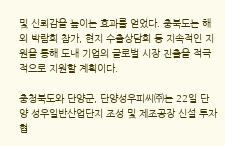및 신뢰감을 높이는 효과를 얻었다. 충북도는 해외 박람회 참가, 현지 수출상담회 등 지속적인 지원을 통해 도내 기업의 글로벌 시장 진출을 적극적으로 지원할 계획이다.

충청북도와 단양군, 단양성우피씨㈜는 22일 단양 성우일반산업단지 조성 및 제조공장 신설 투자협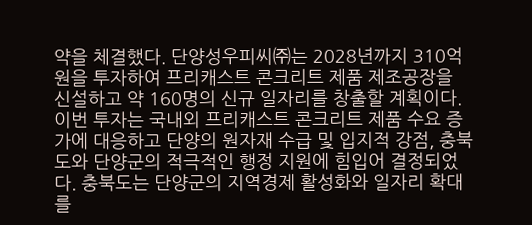약을 체결했다. 단양성우피씨㈜는 2028년까지 310억원을 투자하여 프리캐스트 콘크리트 제품 제조공장을 신설하고 약 160명의 신규 일자리를 창출할 계획이다. 이번 투자는 국내외 프리캐스트 콘크리트 제품 수요 증가에 대응하고 단양의 원자재 수급 및 입지적 강점, 충북도와 단양군의 적극적인 행정 지원에 힘입어 결정되었다. 충북도는 단양군의 지역경제 활성화와 일자리 확대를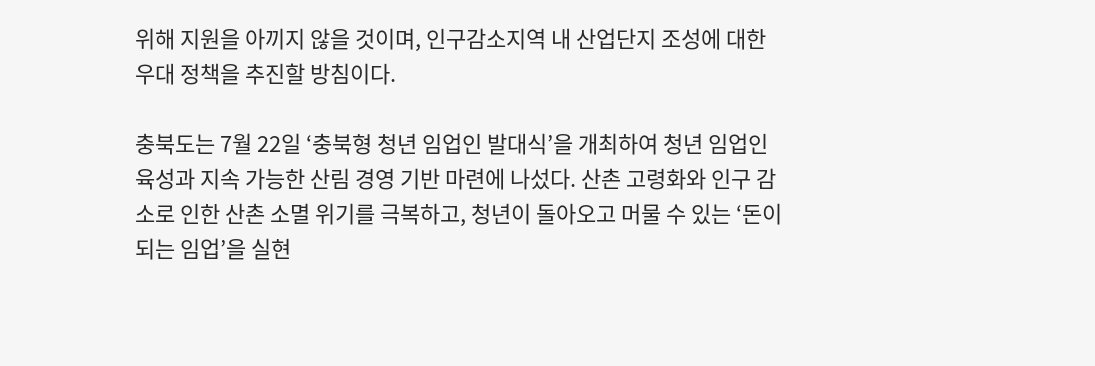위해 지원을 아끼지 않을 것이며, 인구감소지역 내 산업단지 조성에 대한 우대 정책을 추진할 방침이다.

충북도는 7월 22일 ‘충북형 청년 임업인 발대식’을 개최하여 청년 임업인 육성과 지속 가능한 산림 경영 기반 마련에 나섰다. 산촌 고령화와 인구 감소로 인한 산촌 소멸 위기를 극복하고, 청년이 돌아오고 머물 수 있는 ‘돈이 되는 임업’을 실현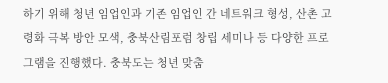하기 위해 청년 임업인과 기존 임업인 간 네트워크 형성, 산촌 고령화 극복 방안 모색, 충북산림포럼 창립 세미나 등 다양한 프로그램을 진행했다. 충북도는 청년 맞춤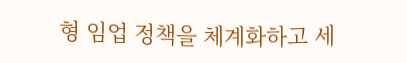형 임업 정책을 체계화하고 세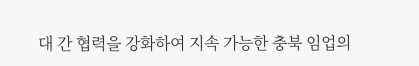대 간 협력을 강화하여 지속 가능한 충북 임업의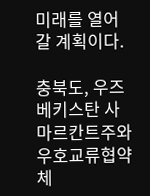미래를 열어갈 계획이다.

충북도, 우즈베키스탄 사마르칸트주와 우호교류협약 체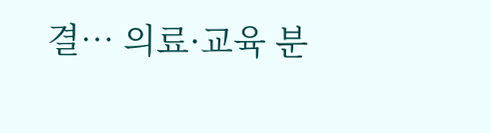결… 의료·교육 분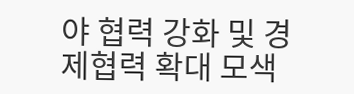야 협력 강화 및 경제협력 확대 모색